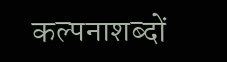कल्पनाशब्दों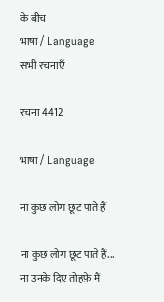के बीच
भाषा / Language
सभी रचनाएँ

रचना 4412

भाषा / Language

ना कुछ लोग छूट पाते हैं

ना कुछ लोग छूट पाते हैं... ना उनके दिए तोहफ़े मैं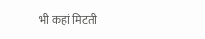भी कहां मिटती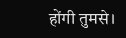होंगी तुमसे।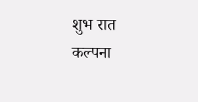शुभ रात
कल्पना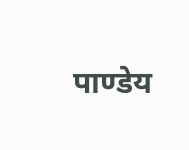पाण्डेय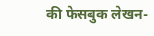की फेसबुक लेखन-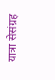यात्रा सेसंग्रह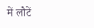में लौटें